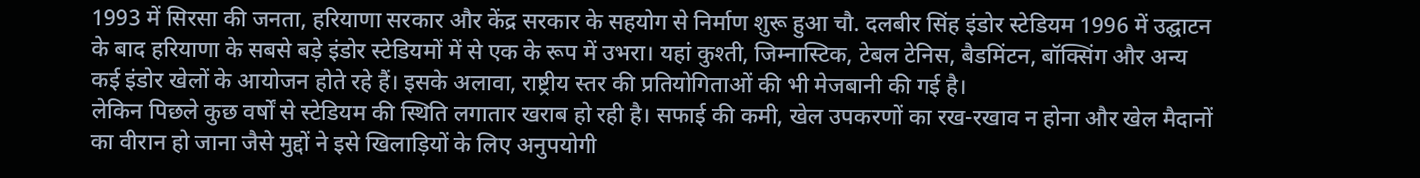1993 में सिरसा की जनता, हरियाणा सरकार और केंद्र सरकार के सहयोग से निर्माण शुरू हुआ चौ. दलबीर सिंह इंडोर स्टेडियम 1996 में उद्घाटन के बाद हरियाणा के सबसे बड़े इंडोर स्टेडियमों में से एक के रूप में उभरा। यहां कुश्ती, जिम्नास्टिक, टेबल टेनिस, बैडमिंटन, बॉक्सिंग और अन्य कई इंडोर खेलों के आयोजन होते रहे हैं। इसके अलावा, राष्ट्रीय स्तर की प्रतियोगिताओं की भी मेजबानी की गई है।
लेकिन पिछले कुछ वर्षों से स्टेडियम की स्थिति लगातार खराब हो रही है। सफाई की कमी, खेल उपकरणों का रख-रखाव न होना और खेल मैदानों का वीरान हो जाना जैसे मुद्दों ने इसे खिलाड़ियों के लिए अनुपयोगी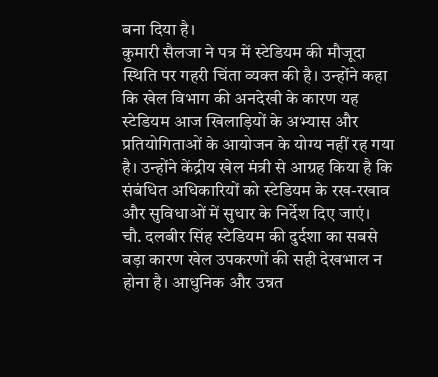बना दिया है।
कुमारी सैलजा ने पत्र में स्टेडियम की मौजूदा स्थिति पर गहरी चिंता व्यक्त की है। उन्होंने कहा कि खेल विभाग की अनदेखी के कारण यह स्टेडियम आज खिलाड़ियों के अभ्यास और प्रतियोगिताओं के आयोजन के योग्य नहीं रह गया है। उन्होंने केंद्रीय खेल मंत्री से आग्रह किया है कि संबंधित अधिकारियों को स्टेडियम के रख-रखाव और सुविधाओं में सुधार के निर्देश दिए जाएं।
चौ. दलबीर सिंह स्टेडियम की दुर्दशा का सबसे बड़ा कारण खेल उपकरणों की सही देखभाल न होना है। आधुनिक और उन्नत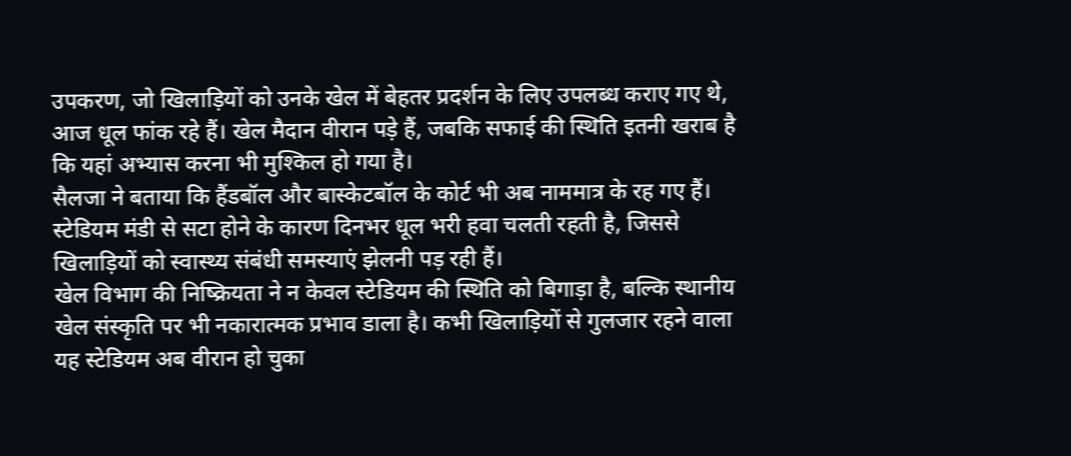उपकरण, जो खिलाड़ियों को उनके खेल में बेहतर प्रदर्शन के लिए उपलब्ध कराए गए थे, आज धूल फांक रहे हैं। खेल मैदान वीरान पड़े हैं, जबकि सफाई की स्थिति इतनी खराब है कि यहां अभ्यास करना भी मुश्किल हो गया है।
सैलजा ने बताया कि हैंडबॉल और बास्केटबॉल के कोर्ट भी अब नाममात्र के रह गए हैं। स्टेडियम मंडी से सटा होने के कारण दिनभर धूल भरी हवा चलती रहती है, जिससे खिलाड़ियों को स्वास्थ्य संबंधी समस्याएं झेलनी पड़ रही हैं।
खेल विभाग की निष्क्रियता ने न केवल स्टेडियम की स्थिति को बिगाड़ा है, बल्कि स्थानीय खेल संस्कृति पर भी नकारात्मक प्रभाव डाला है। कभी खिलाड़ियों से गुलजार रहने वाला यह स्टेडियम अब वीरान हो चुका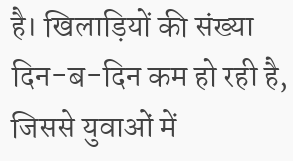है। खिलाड़ियों की संख्या दिन-ब-दिन कम हो रही है, जिससे युवाओं में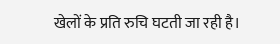खेलों के प्रति रुचि घटती जा रही है।